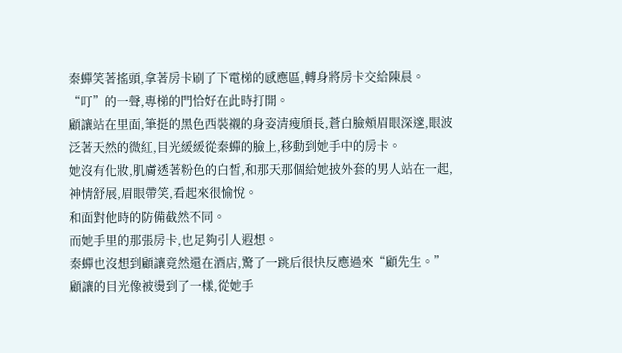秦蟬笑著搖頭,拿著房卡刷了下電梯的感應區,轉身將房卡交給陳晨。
“叮”的一聲,專梯的門恰好在此時打開。
顧讓站在里面,筆挺的黑色西裝襯的身姿清瘦頎長,蒼白臉頰眉眼深邃,眼波泛著天然的微紅,目光緩緩從秦蟬的臉上,移動到她手中的房卡。
她沒有化妝,肌膚透著粉色的白皙,和那天那個給她披外套的男人站在一起,神情舒展,眉眼帶笑,看起來很愉悅。
和面對他時的防備截然不同。
而她手里的那張房卡,也足夠引人遐想。
秦蟬也沒想到顧讓竟然還在酒店,驚了一跳后很快反應過來“顧先生。”
顧讓的目光像被燙到了一樣,從她手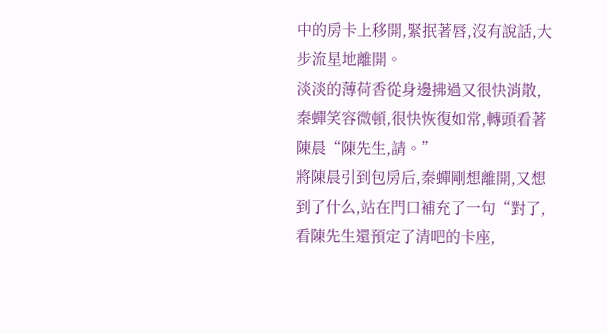中的房卡上移開,緊抿著唇,沒有說話,大步流星地離開。
淡淡的薄荷香從身邊拂過又很快消散,秦蟬笑容微頓,很快恢復如常,轉頭看著陳晨“陳先生,請。”
將陳晨引到包房后,秦蟬剛想離開,又想到了什么,站在門口補充了一句“對了,看陳先生還預定了清吧的卡座,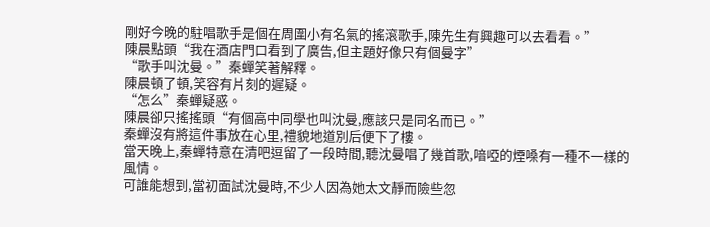剛好今晚的駐唱歌手是個在周圍小有名氣的搖滾歌手,陳先生有興趣可以去看看。”
陳晨點頭“我在酒店門口看到了廣告,但主題好像只有個曼字”
“歌手叫沈曼。”秦蟬笑著解釋。
陳晨頓了頓,笑容有片刻的遲疑。
“怎么”秦蟬疑惑。
陳晨卻只搖搖頭“有個高中同學也叫沈曼,應該只是同名而已。”
秦蟬沒有將這件事放在心里,禮貌地道別后便下了樓。
當天晚上,秦蟬特意在清吧逗留了一段時間,聽沈曼唱了幾首歌,喑啞的煙嗓有一種不一樣的風情。
可誰能想到,當初面試沈曼時,不少人因為她太文靜而險些忽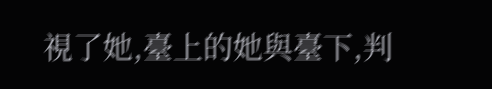視了她,臺上的她與臺下,判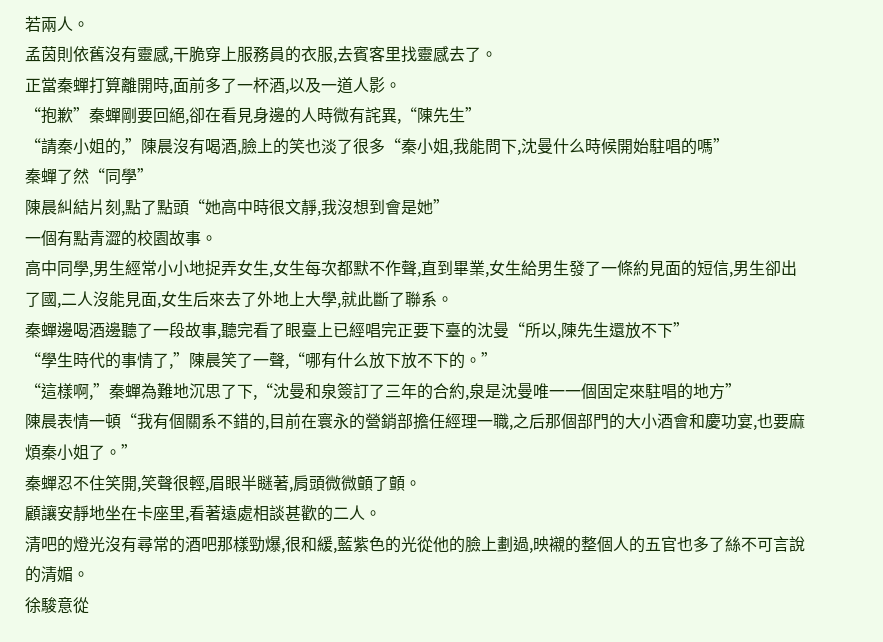若兩人。
孟茵則依舊沒有靈感,干脆穿上服務員的衣服,去賓客里找靈感去了。
正當秦蟬打算離開時,面前多了一杯酒,以及一道人影。
“抱歉”秦蟬剛要回絕,卻在看見身邊的人時微有詫異,“陳先生”
“請秦小姐的,”陳晨沒有喝酒,臉上的笑也淡了很多“秦小姐,我能問下,沈曼什么時候開始駐唱的嗎”
秦蟬了然“同學”
陳晨糾結片刻,點了點頭“她高中時很文靜,我沒想到會是她”
一個有點青澀的校園故事。
高中同學,男生經常小小地捉弄女生,女生每次都默不作聲,直到畢業,女生給男生發了一條約見面的短信,男生卻出了國,二人沒能見面,女生后來去了外地上大學,就此斷了聯系。
秦蟬邊喝酒邊聽了一段故事,聽完看了眼臺上已經唱完正要下臺的沈曼“所以,陳先生還放不下”
“學生時代的事情了,”陳晨笑了一聲,“哪有什么放下放不下的。”
“這樣啊,”秦蟬為難地沉思了下,“沈曼和泉簽訂了三年的合約,泉是沈曼唯一一個固定來駐唱的地方”
陳晨表情一頓“我有個關系不錯的,目前在寰永的營銷部擔任經理一職,之后那個部門的大小酒會和慶功宴,也要麻煩秦小姐了。”
秦蟬忍不住笑開,笑聲很輕,眉眼半瞇著,肩頭微微顫了顫。
顧讓安靜地坐在卡座里,看著遠處相談甚歡的二人。
清吧的燈光沒有尋常的酒吧那樣勁爆,很和緩,藍紫色的光從他的臉上劃過,映襯的整個人的五官也多了絲不可言說的清媚。
徐駿意從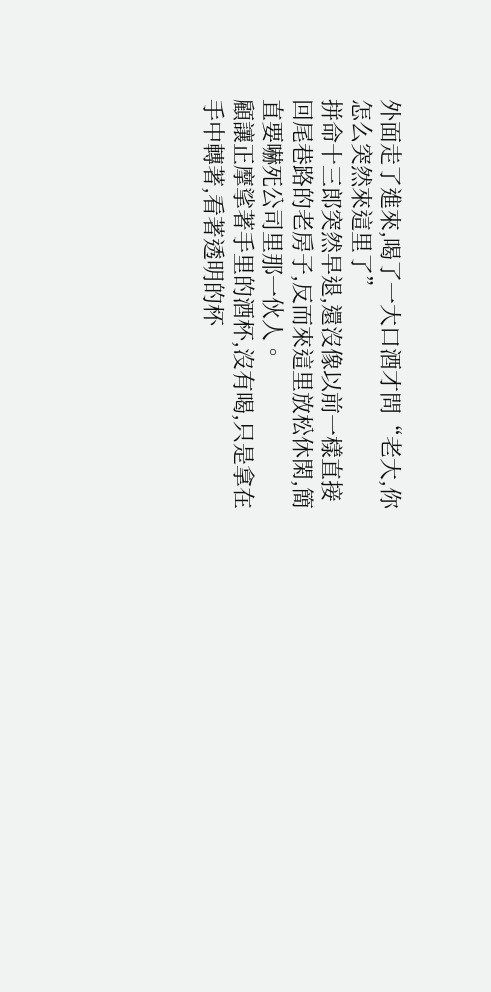外面走了進來,喝了一大口酒才問“老大,你怎么突然來這里了”
拼命十三郎突然早退,還沒像以前一樣直接回尾巷路的老房子,反而來這里放松休閑,簡直要嚇死公司里那一伙人。
顧讓正摩挲著手里的酒杯,沒有喝,只是拿在手中轉著,看著透明的杯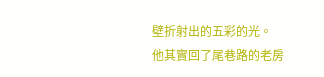壁折射出的五彩的光。
他其實回了尾巷路的老房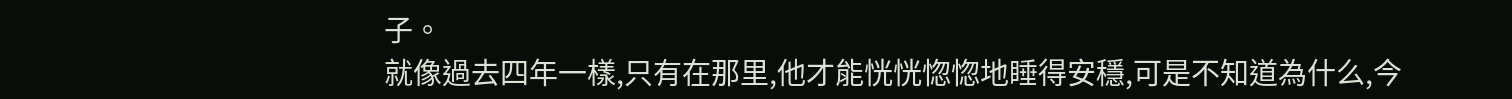子。
就像過去四年一樣,只有在那里,他才能恍恍惚惚地睡得安穩,可是不知道為什么,今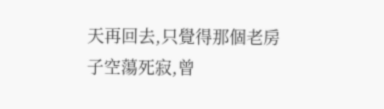天再回去,只覺得那個老房子空蕩死寂,曾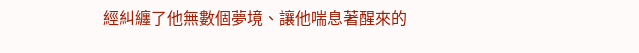經糾纏了他無數個夢境、讓他喘息著醒來的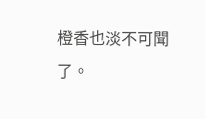橙香也淡不可聞了。